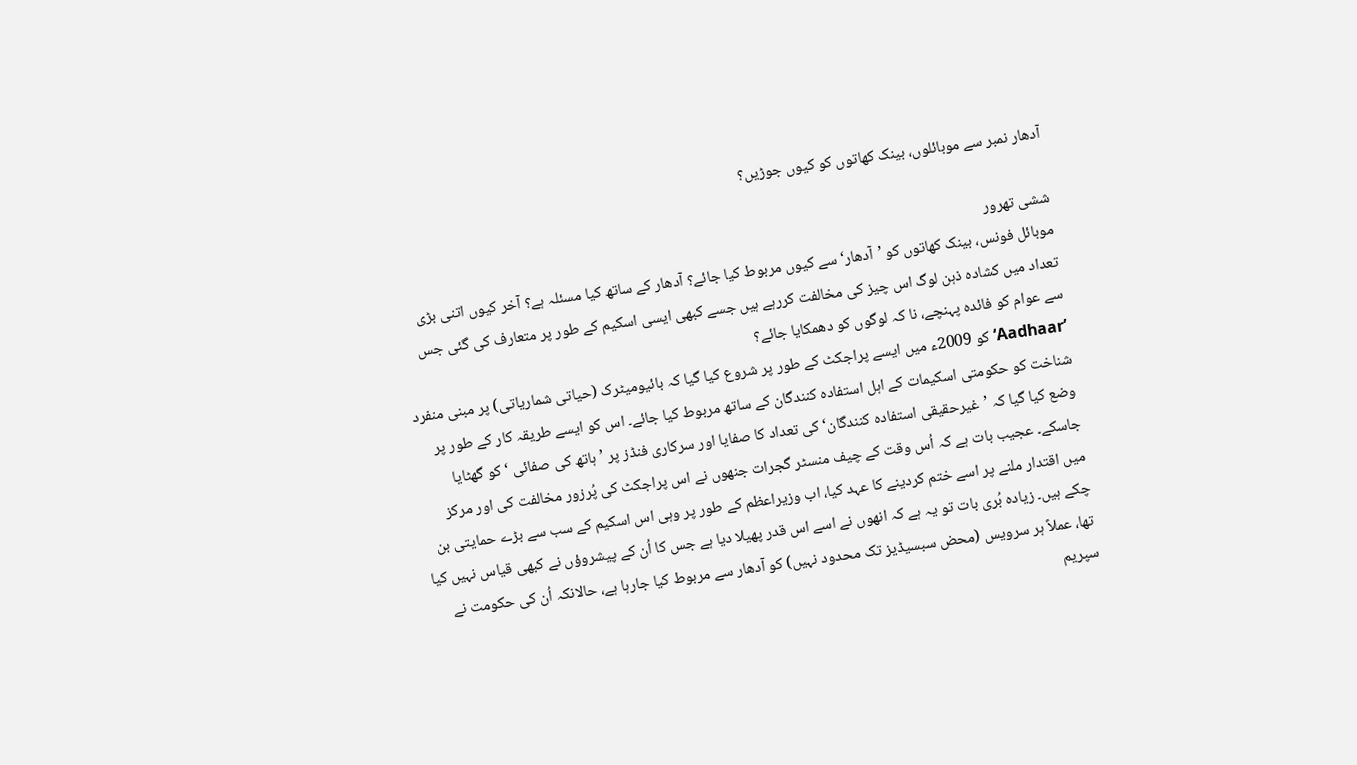آدھار نمبر سے موبائلوں، بینک کھاتوں کو کیوں جوڑیں؟

ششی تھرور
موبائل فونس، بینک کھاتوں کو ’آدھار‘ سے کیوں مربوط کیا جائے؟ آدھار کے ساتھ کیا مسئلہ ہے؟ آخر کیوں اتنی بڑی تعداد میں کشادہ ذہن لوگ اس چیز کی مخالفت کررہے ہیں جسے کبھی ایسی اسکیم کے طور پر متعارف کی گئی جس سے عوام کو فائدہ پہنچے، نا کہ لوگوں کو دھمکایا جائے؟
’Aadhaar‘ کو 2009ء میں ایسے پراجکٹ کے طور پر شروع کیا گیا کہ بائیومیٹرک (حیاتی شماریاتی) پر مبنی منفرد شناخت کو حکومتی اسکیمات کے اہل استفادہ کنندگان کے ساتھ مربوط کیا جائے۔ اس کو ایسے طریقہ کار کے طور پر وضع کیا گیا کہ ’غیرحقیقی استفادہ کنندگان‘ کی تعداد کا صفایا اور سرکاری فنڈز پر ’ہاتھ کی صفائی ‘ کو گھٹایا جاسکے۔ عجیب بات ہے کہ اُس وقت کے چیف منسٹر گجرات جنھوں نے اس پراجکٹ کی پُرزور مخالفت کی اور مرکز میں اقتدار ملنے پر اسے ختم کردینے کا عہد کیا، اب وزیراعظم کے طور پر وہی اس اسکیم کے سب سے بڑے حمایتی بن چکے ہیں۔ زیادہ بُری بات تو یہ ہے کہ انھوں نے اسے اس قدر پھیلا دیا ہے جس کا اُن کے پیشروؤں نے کبھی قیاس نہیں کیا تھا، عملاً ہر سرویس (محض سبسیڈیز تک محدود نہیں) کو آدھار سے مربوط کیا جارہا ہے، حالانکہ اُن کی حکومت نے سپریم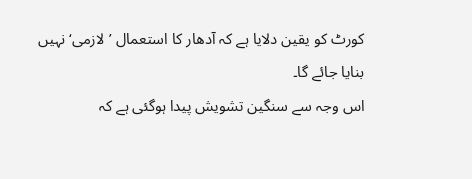کورٹ کو یقین دلایا ہے کہ آدھار کا استعمال ’لازمی‘ نہیں بنایا جائے گا۔
اس وجہ سے سنگین تشویش پیدا ہوگئی ہے کہ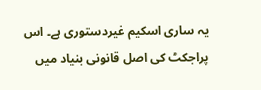یہ ساری اسکیم غیردستوری ہے۔ اس پراجکٹ کی اصل قانونی بنیاد میں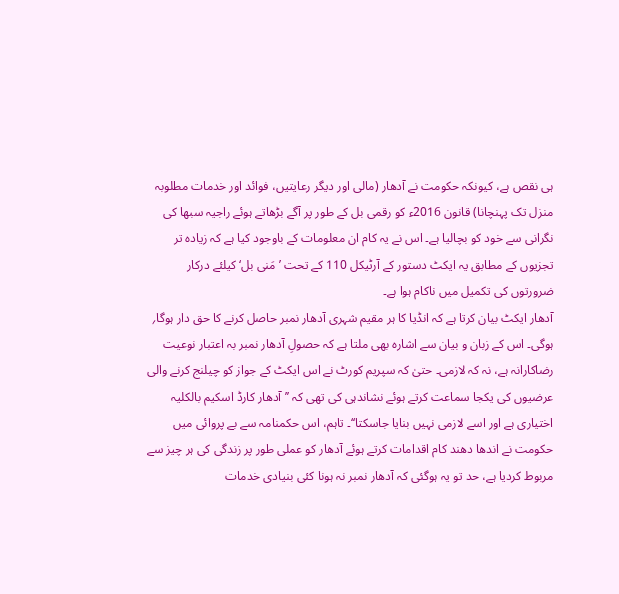ہی نقص ہے، کیونکہ حکومت نے آدھار (مالی اور دیگر رعایتیں، فوائد اور خدمات مطلوبہ منزل تک پہنچانا) قانون 2016ء کو رقمی بل کے طور پر آگے بڑھاتے ہوئے راجیہ سبھا کی نگرانی سے خود کو بچالیا ہے۔ اس نے یہ کام ان معلومات کے باوجود کیا ہے کہ زیادہ تر تجزیوں کے مطابق یہ ایکٹ دستور کے آرٹیکل 110 کے تحت ’مَنی بل‘ کیلئے درکار ضرورتوں کی تکمیل میں ناکام ہوا ہے۔
آدھار ایکٹ بیان کرتا ہے کہ انڈیا کا ہر مقیم شہری آدھار نمبر حاصل کرنے کا حق دار ہوگا؍ ہوگی۔ اس کے زبان و بیان سے اشارہ بھی ملتا ہے کہ حصولِ آدھار نمبر بہ اعتبار نوعیت رضاکارانہ ہے، نہ کہ لازمی۔ حتیٰ کہ سپریم کورٹ نے اس ایکٹ کے جواز کو چیلنج کرنے والی عرضیوں کی یکجا سماعت کرتے ہوئے نشاندہی کی تھی کہ ’’آدھار کارڈ اسکیم بالکلیہ اختیاری ہے اور اسے لازمی نہیں بنایا جاسکتا‘‘۔ تاہم، اس حکمنامہ سے بے پروائی میں حکومت نے اندھا دھند کام اقدامات کرتے ہوئے آدھار کو عملی طور پر زندگی کی ہر چیز سے مربوط کردیا ہے، حد تو یہ ہوگئی کہ آدھار نمبر نہ ہونا کئی بنیادی خدمات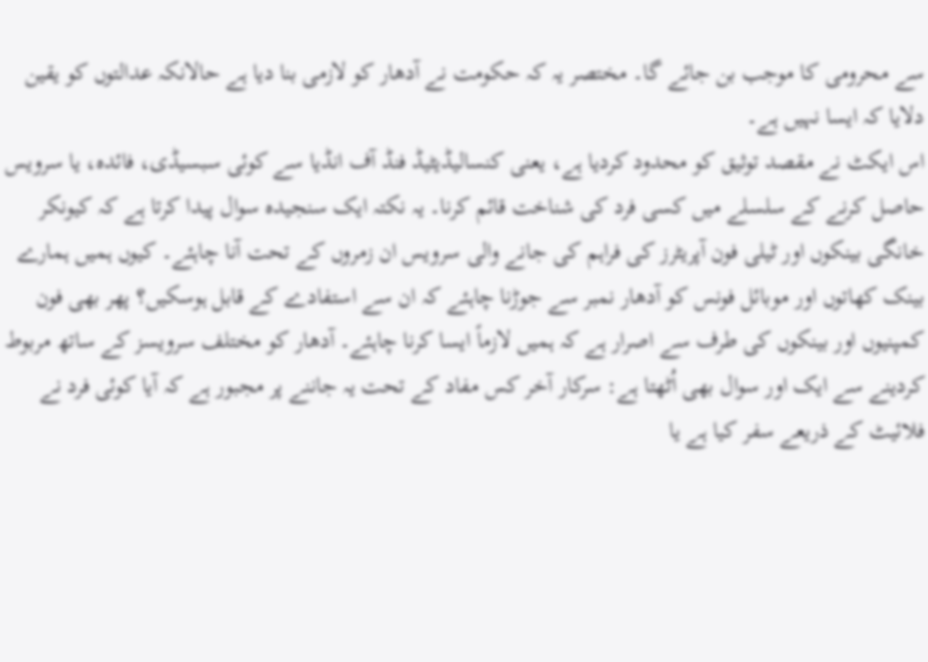سے محرومی کا موجب بن جائے گا۔ مختصر یہ کہ حکومت نے آدھار کو لازمی بنا دیا ہے حالانکہ عدالتوں کو یقین دلایا کہ ایسا نہیں ہے۔
اس ایکٹ نے مقصد توثیق کو محدود کردیا ہے، یعنی کنسالیڈیٹیڈ فنڈ آف انڈیا سے کوئی سبسیڈی، فائدہ، یا سرویس حاصل کرنے کے سلسلے میں کسی فرد کی شناخت قائم کرنا۔ یہ نکتہ ایک سنجیدہ سوال پیدا کرتا ہے کہ کیونکر خانگی بینکوں اور ٹیلی فون آپریٹرز کی فراہم کی جانے والی سرویس ان زمروں کے تحت آنا چاہئے۔ کیوں ہمیں ہمارے بینک کھاتوں اور موبائل فونس کو آدھار نمبر سے جوڑنا چاہئے کہ ان سے استفادے کے قابل ہوسکیں؟ پھر بھی فون کمپنیوں اور بینکوں کی طرف سے اصرار ہے کہ ہمیں لازماً ایسا کرنا چاہئے۔ آدھار کو مختلف سرویسز کے ساتھ مربوط کردینے سے ایک اور سوال بھی اُٹھتا ہے: سرکار آخر کس مفاد کے تحت یہ جاننے پر مجبور ہے کہ آیا کوئی فرد نے فلائیٹ کے ذریعے سفر کیا ہے یا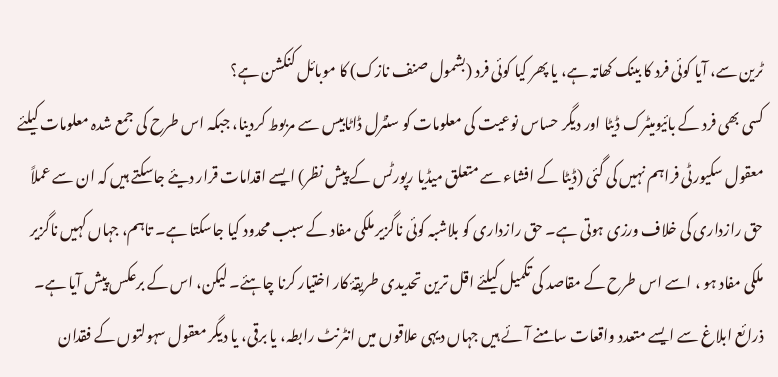ٹرین سے، آیا کوئی فرد کا بینک کھاتہ ہے، یا پھر کیا کوئی فرد (بشمول صنف نازک) کا موبائل کنکشن ہے؟
کسی بھی فرد کے بائیومیٹرک ڈیٹا اور دیگر حساس نوعیت کی معلومات کو سنٹرل ڈاٹابیس سے مربوط کردینا، جبکہ اس طرح کی جمع شدہ معلومات کیلئے معقول سکیورٹی فراہم نہیں کی گئی (ڈیٹا کے افشاء سے متعلق میڈیا رپورٹس کے پیش نظر) ایسے اقدامات قرار دیئے جاسکتے ہیں کہ ان سے عملاً حق رازداری کی خلاف ورزی ہوتی ہے۔ حق رازداری کو بلاشبہ کوئی ناگزیر ملکی مفاد کے سبب محدود کیا جاسکتا ہے۔ تاہم، جہاں کہیں ناگزیر ملکی مفاد ہو ، اسے اس طرح کے مقاصد کی تکمیل کیلئے اقل ترین تحدیدی طریقۂ کار اختیار کرنا چاہئے۔ لیکن، اس کے برعکس پیش آیا ہے۔ ذرائع ابلاغ سے ایسے متعدد واقعات سامنے آئے ہیں جہاں دیہی علاقوں میں انٹرنٹ رابطہ، یا برقی، یا دیگر معقول سہولتوں کے فقدان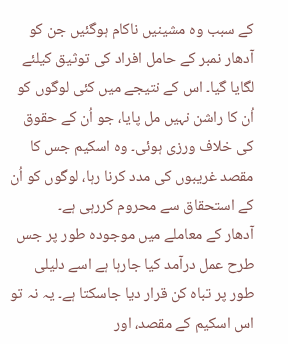کے سبب وہ مشینیں ناکام ہوگئیں جن کو آدھار نمبر کے حامل افراد کی توثیق کیلئے لگایا گیا۔ اس کے نتیجے میں کئی لوگوں کو اُن کا راشن نہیں مل پایا، جو اُن کے حقوق کی خلاف ورزی ہوئی۔ وہ اسکیم جس کا مقصد غریبوں کی مدد کرنا رہا، لوگوں کو اُن کے استحقاق سے محروم کررہی ہے۔
آدھار کے معاملے میں موجودہ طور پر جس طرح عمل درآمد کیا جارہا ہے اسے دلیلی طور پر تباہ کن قرار دیا جاسکتا ہے۔ یہ نہ تو اس اسکیم کے مقصد، اور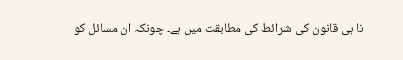نا ہی قانون کی شرائط کی مطابقت میں ہے۔ چونکہ ان مسائل کو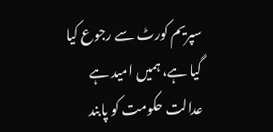سپریم کورٹ سے رجوع کیا گیا ہے، ہمیں امید ہے عدالت حکومت کو پابند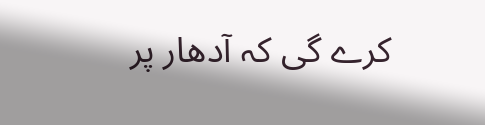کرے گی کہ آدھار پر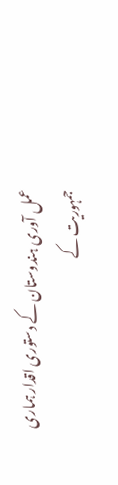عمل آوری ہندوستان کے دستوری اقدار ہماری جمہوریت کے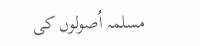مسلمہ اُصولوں کی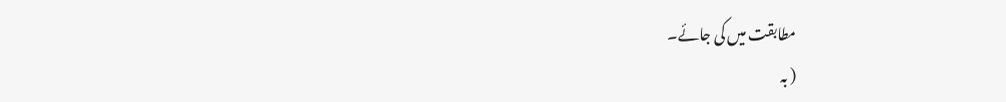مطابقت میں کی جائے۔
( بہ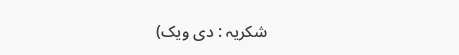شکریہ : دی ویک)